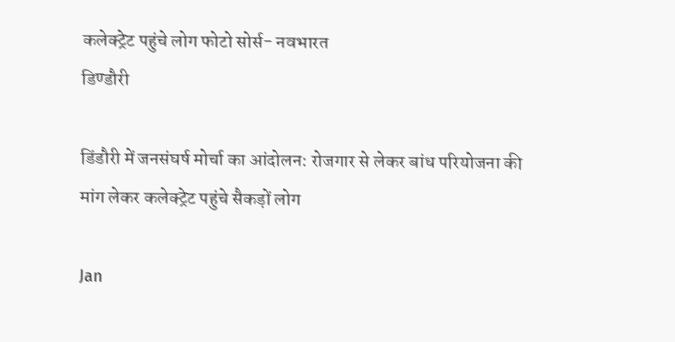कलेक्ट्रेट पहुंचे लोग फोटो सोर्स- नवभारत
डिण्‍डौरी

डिंडौरी में जनसंघर्ष मोर्चा का आंदोलन: रोजगार से लेकर बांध परियोजना की मांग लेकर कलेक्ट्रेट पहुंचे सैकड़ों लोग

Jan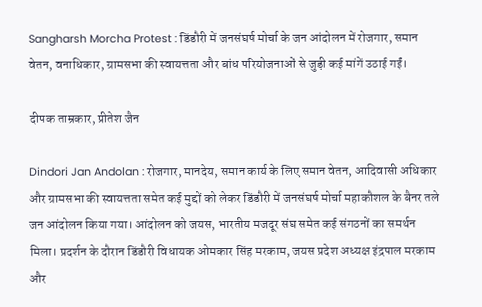Sangharsh Morcha Protest : डिंडौरी में जनसंघर्ष मोर्चा के जन आंदोलन में रोजगार, समान वेतन, वनाधिकार, ग्रामसभा की स्वायत्तता और बांध परियोजनाओं से जुड़ी कई मांगें उठाई गईं।

दीपक ताम्रकार, प्रीतेश जैन

Dindori Jan Andolan : रोजगार, मानदेय, समान कार्य के लिए समान वेतन, आदिवासी अधिकार और ग्रामसभा की स्वायत्तता समेत कई मुद्दों को लेकर डिंडौरी में जनसंघर्ष मोर्चा महाकौशल के बैनर तले जन आंदोलन किया गया। आंदोलन को जयस, भारतीय मजदूर संघ समेत कई संगठनों का समर्थन मिला। प्रदर्शन के दौरान डिंडौरी विधायक ओमकार सिंह मरकाम, जयस प्रदेश अध्यक्ष इंद्रपाल मरकाम और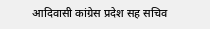आदिवासी कांग्रेस प्रदेश सह सचिव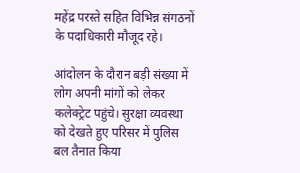महेंद्र परस्ते सहित विभिन्न संगठनों के पदाधिकारी मौजूद रहे।

आंदोलन के दौरान बड़ी संख्या में लोग अपनी मांगों को लेकर कलेक्ट्रेट पहुंचे। सुरक्षा व्यवस्था को देखते हुए परिसर में पुलिस बल तैनात किया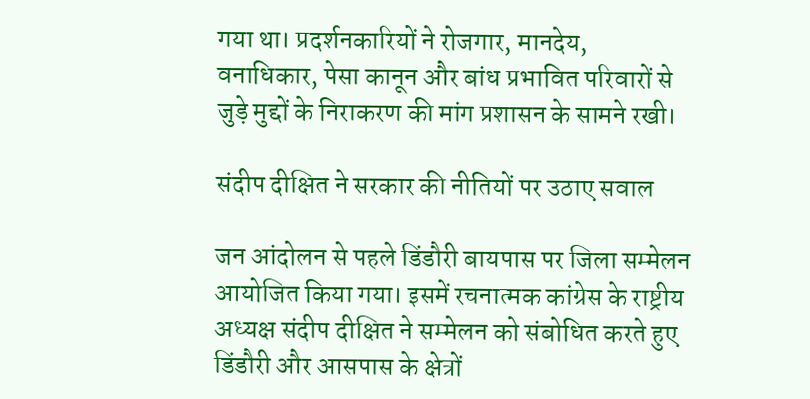गया था। प्रदर्शनकारियों ने रोजगार, मानदेय, वनाधिकार, पेसा कानून और बांध प्रभावित परिवारों से जुड़े मुद्दों के निराकरण की मांग प्रशासन के सामने रखी।

संदीप दीक्षित ने सरकार की नीतियों पर उठाए सवाल

जन आंदोलन से पहले डिंडौरी बायपास पर जिला सम्मेलन आयोजित किया गया। इसमें रचनात्मक कांग्रेस के राष्ट्रीय अध्यक्ष संदीप दीक्षित ने सम्मेलन को संबोधित करते हुए डिंडौरी और आसपास के क्षेत्रों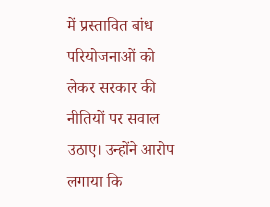में प्रस्तावित बांध परियोजनाओं को लेकर सरकार की नीतियों पर सवाल उठाए। उन्होंने आरोप लगाया कि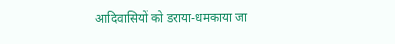आदिवासियों को डराया-धमकाया जा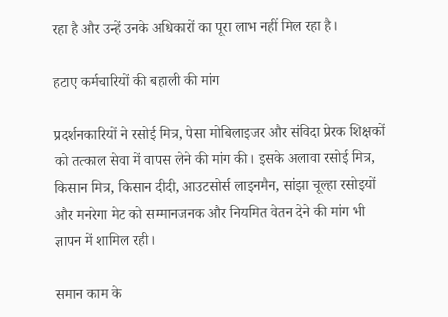रहा है और उन्हें उनके अधिकारों का पूरा लाभ नहीं मिल रहा है।

हटाए कर्मचारियों की बहाली की मांग

प्रदर्शनकारियों ने रसोई मित्र, पेसा मोबिलाइजर और संविदा प्रेरक शिक्षकों को तत्काल सेवा में वापस लेने की मांग की। इसके अलावा रसोई मित्र, किसान मित्र, किसान दीदी, आउटसोर्स लाइनमैन, सांझा चूल्हा रसोइयों और मनरेगा मेट को सम्मानजनक और नियमित वेतन देने की मांग भी ज्ञापन में शामिल रही।

समान काम के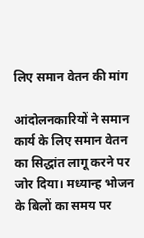लिए समान वेतन की मांग

आंदोलनकारियों ने समान कार्य के लिए समान वेतन का सिद्धांत लागू करने पर जोर दिया। मध्यान्ह भोजन के बिलों का समय पर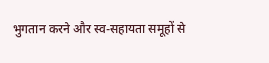भुगतान करने और स्व-सहायता समूहों से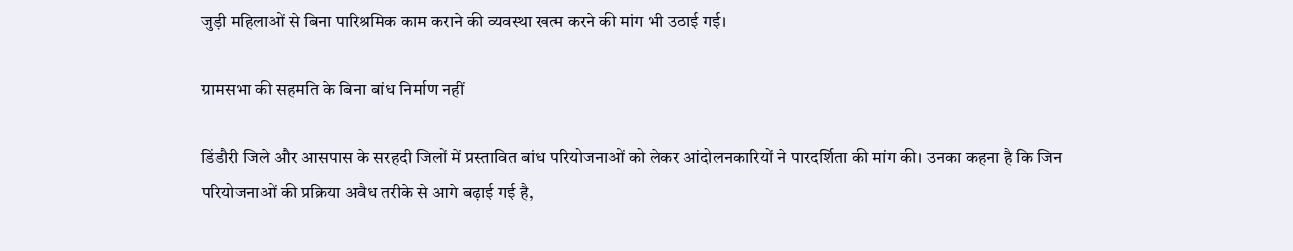जुड़ी महिलाओं से बिना पारिश्रमिक काम कराने की व्यवस्था खत्म करने की मांग भी उठाई गई।

ग्रामसभा की सहमति के बिना बांध निर्माण नहीं

डिंडौरी जिले और आसपास के सरहदी जिलों में प्रस्तावित बांध परियोजनाओं को लेकर आंदोलनकारियों ने पारदर्शिता की मांग की। उनका कहना है कि जिन परियोजनाओं की प्रक्रिया अवैध तरीके से आगे बढ़ाई गई है,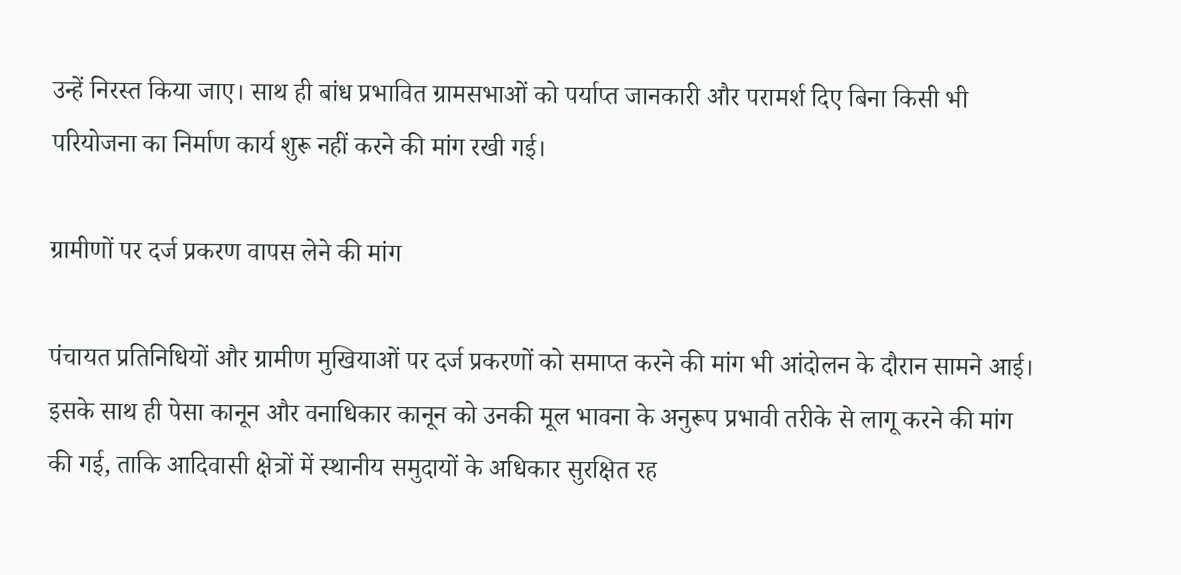उन्हें निरस्त किया जाए। साथ ही बांध प्रभावित ग्रामसभाओं को पर्याप्त जानकारी और परामर्श दिए बिना किसी भी परियोजना का निर्माण कार्य शुरू नहीं करने की मांग रखी गई।

ग्रामीणों पर दर्ज प्रकरण वापस लेने की मांग

पंचायत प्रतिनिधियों और ग्रामीण मुखियाओं पर दर्ज प्रकरणों को समाप्त करने की मांग भी आंदोलन के दौरान सामने आई। इसके साथ ही पेसा कानून और वनाधिकार कानून को उनकी मूल भावना के अनुरूप प्रभावी तरीके से लागू करने की मांग की गई, ताकि आदिवासी क्षेत्रों में स्थानीय समुदायों के अधिकार सुरक्षित रह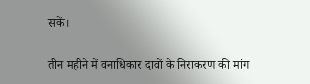सकें।

तीन महीने में वनाधिकार दावों के निराकरण की मांग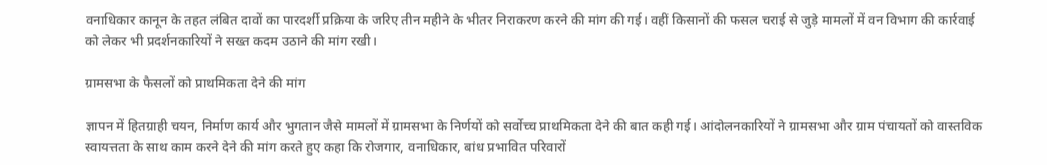वनाधिकार कानून के तहत लंबित दावों का पारदर्शी प्रक्रिया के जरिए तीन महीने के भीतर निराकरण करने की मांग की गई। वहीं किसानों की फसल चराई से जुड़े मामलों में वन विभाग की कार्रवाई को लेकर भी प्रदर्शनकारियों ने सख्त कदम उठाने की मांग रखी।

ग्रामसभा के फैसलों को प्राथमिकता देने की मांग

ज्ञापन में हितग्राही चयन, निर्माण कार्य और भुगतान जैसे मामलों में ग्रामसभा के निर्णयों को सर्वोच्च प्राथमिकता देने की बात कही गई। आंदोलनकारियों ने ग्रामसभा और ग्राम पंचायतों को वास्तविक स्वायत्तता के साथ काम करने देने की मांग करते हुए कहा कि रोजगार, वनाधिकार, बांध प्रभावित परिवारों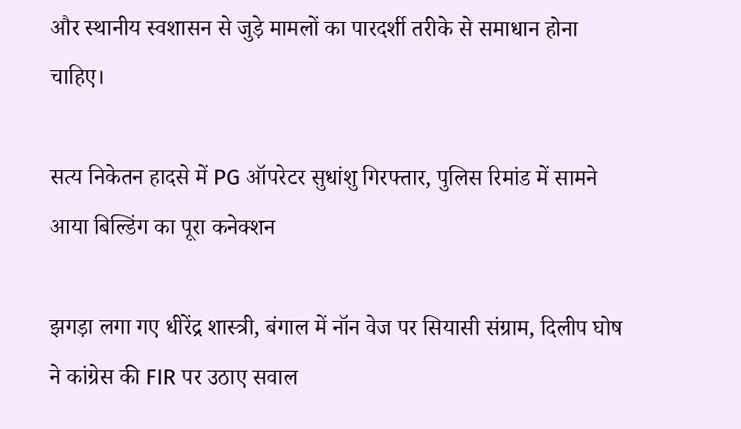और स्थानीय स्वशासन से जुड़े मामलों का पारदर्शी तरीके से समाधान होना चाहिए।

सत्य निकेतन हादसे में PG ऑपरेटर सुधांशु गिरफ्तार, पुलिस रिमांड में सामने आया बिल्डिंग का पूरा कनेक्शन

झगड़ा लगा गए धीरेंद्र शास्त्री, बंगाल में नॉन वेज पर सियासी संग्राम, दिलीप घोष ने कांग्रेस की FIR पर उठाए सवाल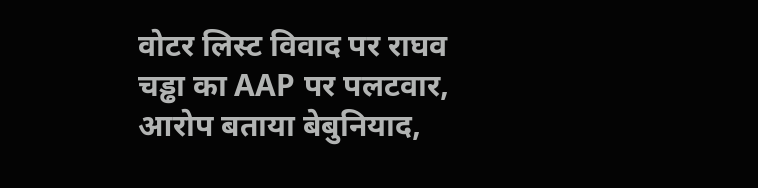वोटर लिस्ट विवाद पर राघव चड्ढा का AAP पर पलटवार, आरोप बताया बेबुनियाद,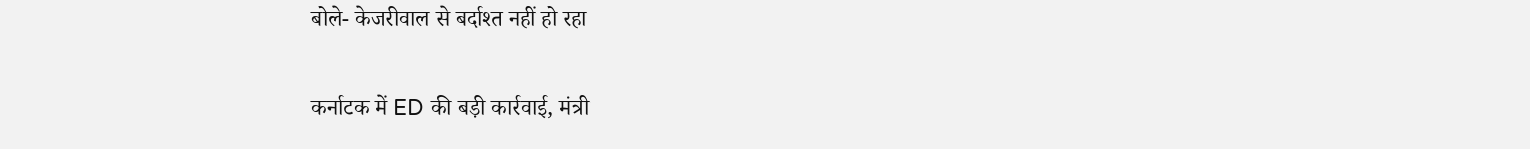बोले- केजरीवाल से बर्दाश्त नहीं हो रहा

कर्नाटक में ED की बड़ी कार्रवाई, मंत्री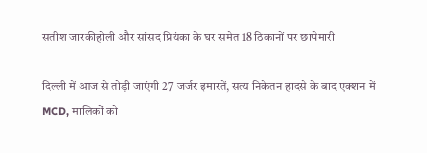सतीश जारकीहोली और सांसद प्रियंका के घर समेत 18 ठिकानों पर छापेमारी

दिल्ली में आज से तोड़ी जाएंगी 27 जर्जर इमारतें, सत्य निकेतन हादसे के बाद एक्शन में MCD, मालिकों को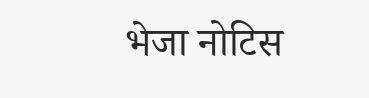भेजा नोटिस